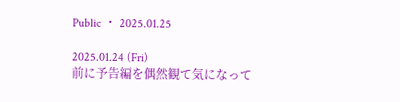Public ・ 2025.01.25

2025.01.24 (Fri)
前に予告編を偶然観て気になって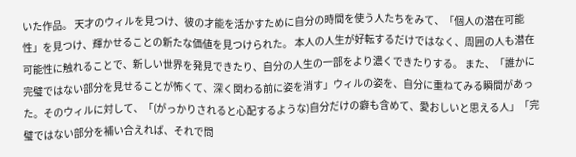いた作品。 天才のウィルを見つけ、彼の才能を活かすために自分の時間を使う人たちをみて、「個人の潜在可能性」を見つけ、輝かせることの新たな価値を見つけられた。 本人の人生が好転するだけではなく、周囲の人も潜在可能性に触れることで、新しい世界を発見できたり、自分の人生の一部をより濃くできたりする。 また、「誰かに完璧ではない部分を見せることが怖くて、深く関わる前に姿を消す」ウィルの姿を、自分に重ねてみる瞬間があった。そのウィルに対して、「(がっかりされると心配するような)自分だけの癖も含めて、愛おしいと思える人」「完璧ではない部分を補い合えれば、それで問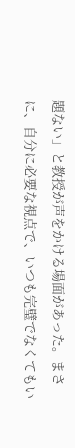題ない」と教授が声をかける場面があった。まさに、自分に必要な視点で、いつも完璧でなくてもい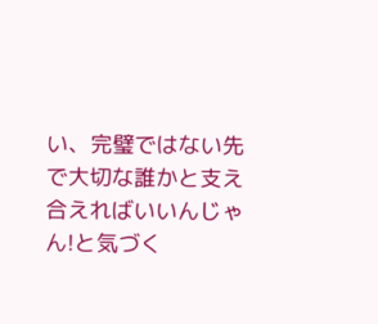い、完璧ではない先で大切な誰かと支え合えればいいんじゃん!と気づく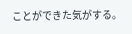ことができた気がする。